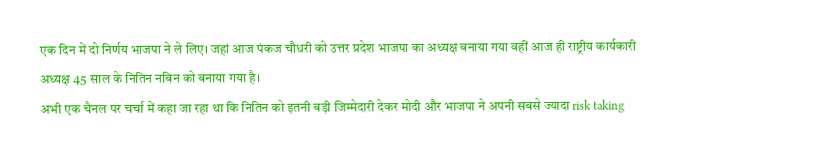एक दिन में दो निर्णय भाजपा ने ले लिए। जहां आज पंकज चौधरी को उत्तर प्रदेश भाजपा का अध्यक्ष बनाया गया वहीं आज ही राष्ट्रीय कार्यकारी अध्यक्ष 45 साल के नितिन नबिन को बनाया गया है।
अभी एक चैनल पर चर्चा में कहा जा रहा था कि नितिन को इतनी बड़ी जिम्मेदारी देकर मोदी और भाजपा ने अपनी सबसे ज्यादा risk taking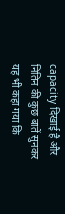capacity दिखाई है और नितिन की कुछ बातें सुनकर यह भी कहा गया कि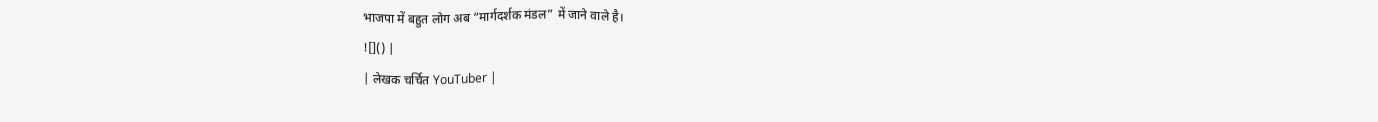भाजपा में बहुत लोग अब “मार्गदर्शक मंडल” में जाने वाले है।
![]() |
| लेखक चर्चित YouTuber |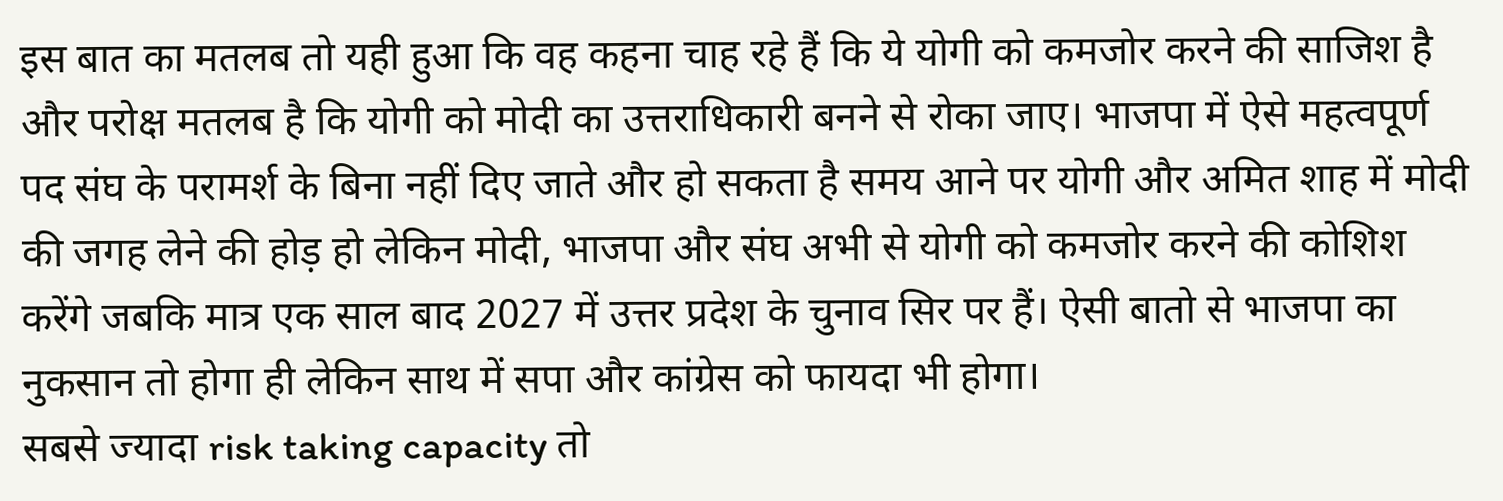इस बात का मतलब तो यही हुआ कि वह कहना चाह रहे हैं कि ये योगी को कमजोर करने की साजिश है और परोक्ष मतलब है कि योगी को मोदी का उत्तराधिकारी बनने से रोका जाए। भाजपा में ऐसे महत्वपूर्ण पद संघ के परामर्श के बिना नहीं दिए जाते और हो सकता है समय आने पर योगी और अमित शाह में मोदी की जगह लेने की होड़ हो लेकिन मोदी, भाजपा और संघ अभी से योगी को कमजोर करने की कोशिश करेंगे जबकि मात्र एक साल बाद 2027 में उत्तर प्रदेश के चुनाव सिर पर हैं। ऐसी बातो से भाजपा का नुकसान तो होगा ही लेकिन साथ में सपा और कांग्रेस को फायदा भी होगा।
सबसे ज्यादा risk taking capacity तो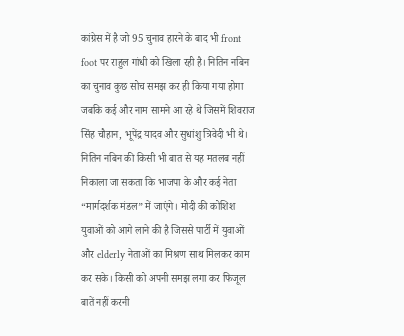कांग्रेस में है जो 95 चुनाव हारने के बाद भी front foot पर राहुल गांधी को खिला रही है। नितिन नबिन का चुनाव कुछ सोच समझ कर ही किया गया होगा जबकि कई और नाम सामने आ रहे थे जिसमें शिवराज सिंह चौहान, भूपेंद्र यादव और सुधांशु त्रिवेदी भी थे।
नितिन नबिन की किसी भी बात से यह मतलब नहीं निकाला जा सकता कि भाजपा के और कई नेता “मार्गदर्शक मंडल” में जाएंगे। मोदी की कोशिश युवाओं को आगे लाने की है जिससे पार्टी में युवाओं और elderly नेताओं का मिश्रण साथ मिलकर काम कर सके। किसी को अपनी समझ लगा कर फिजूल बातें नहीं करनी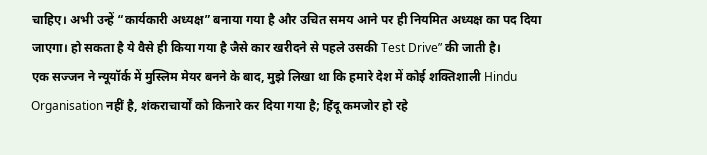चाहिए। अभी उन्हें “कार्यकारी अध्यक्ष” बनाया गया है और उचित समय आने पर ही नियमित अध्यक्ष का पद दिया जाएगा। हो सकता है ये वैसे ही किया गया है जैसे कार खरीदने से पहले उसकी Test Drive” की जाती है।
एक सज्जन ने न्यूयॉर्क में मुस्लिम मेयर बनने के बाद, मुझे लिखा था कि हमारे देश में कोई शक्तिशाली Hindu Organisation नहीं है, शंकराचार्यों को किनारे कर दिया गया है; हिंदू कमजोर हो रहे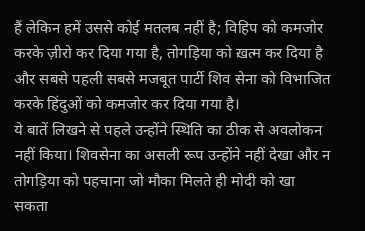हैं लेकिन हमें उससे कोई मतलब नहीं है; विहिप को कमजोर करके ज़ीरो कर दिया गया है, तोगड़िया को ख़त्म कर दिया है और सबसे पहली सबसे मजबूत पार्टी शिव सेना को विभाजित करके हिंदुओं को कमजोर कर दिया गया है।
ये बातें लिखने से पहले उन्होंने स्थिति का ठीक से अवलोकन नहीं किया। शिवसेना का असली रूप उन्होंने नहीं देखा और न तोगड़िया को पहचाना जो मौका मिलते ही मोदी को खा सकता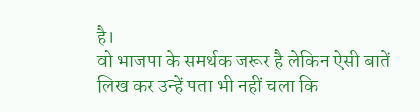है।
वो भाजपा के समर्थक जरूर है लेकिन ऐसी बातें लिख कर उन्हें पता भी नहीं चला कि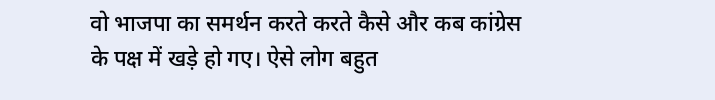वो भाजपा का समर्थन करते करते कैसे और कब कांग्रेस के पक्ष में खड़े हो गए। ऐसे लोग बहुत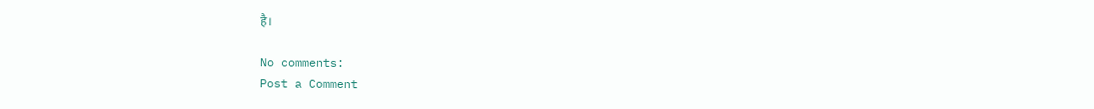है।

No comments:
Post a Comment